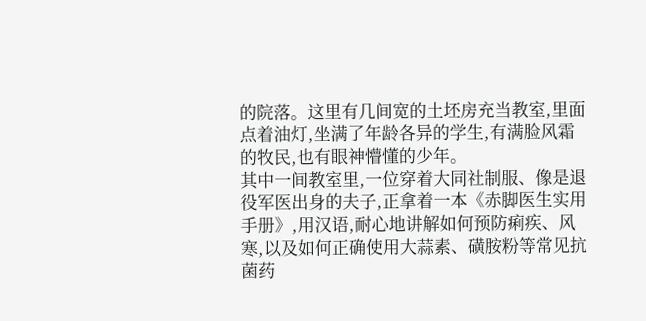的院落。这里有几间宽的土坯房充当教室,里面点着油灯,坐满了年龄各异的学生,有满脸风霜的牧民,也有眼神懵懂的少年。
其中一间教室里,一位穿着大同社制服、像是退役军医出身的夫子,正拿着一本《赤脚医生实用手册》,用汉语,耐心地讲解如何预防痢疾、风寒,以及如何正确使用大蒜素、磺胺粉等常见抗菌药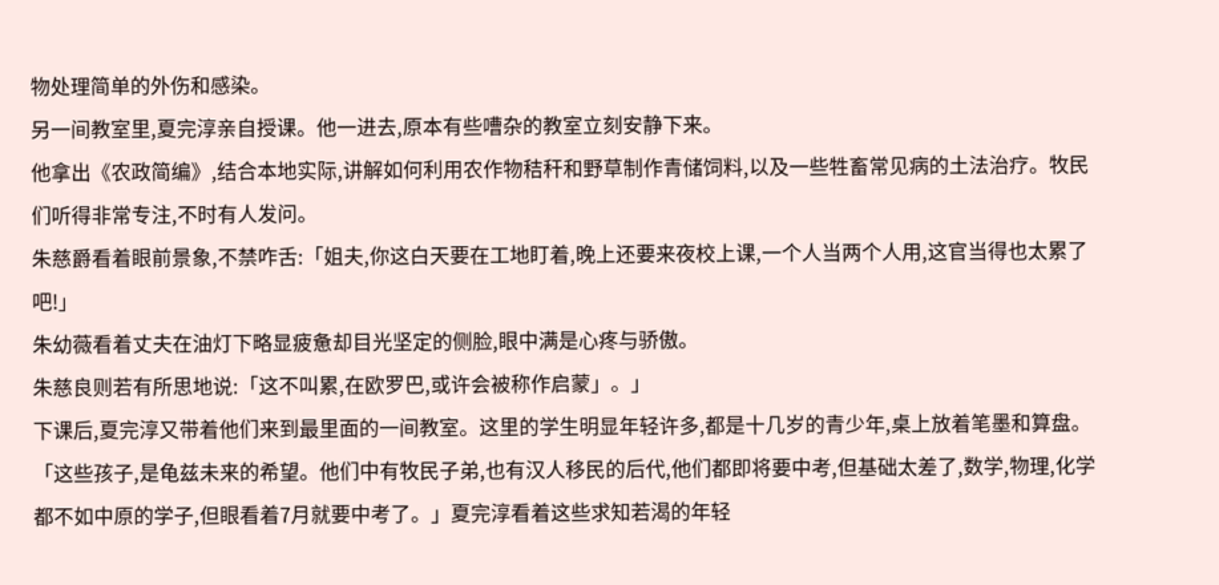物处理简单的外伤和感染。
另一间教室里,夏完淳亲自授课。他一进去,原本有些嘈杂的教室立刻安静下来。
他拿出《农政简编》,结合本地实际,讲解如何利用农作物秸秆和野草制作青储饲料,以及一些牲畜常见病的土法治疗。牧民们听得非常专注,不时有人发问。
朱慈爵看着眼前景象,不禁咋舌:「姐夫,你这白天要在工地盯着,晚上还要来夜校上课,一个人当两个人用,这官当得也太累了吧!」
朱幼薇看着丈夫在油灯下略显疲惫却目光坚定的侧脸,眼中满是心疼与骄傲。
朱慈良则若有所思地说:「这不叫累,在欧罗巴,或许会被称作启蒙」。」
下课后,夏完淳又带着他们来到最里面的一间教室。这里的学生明显年轻许多,都是十几岁的青少年,桌上放着笔墨和算盘。
「这些孩子,是龟兹未来的希望。他们中有牧民子弟,也有汉人移民的后代,他们都即将要中考,但基础太差了,数学,物理,化学都不如中原的学子,但眼看着7月就要中考了。」夏完淳看着这些求知若渴的年轻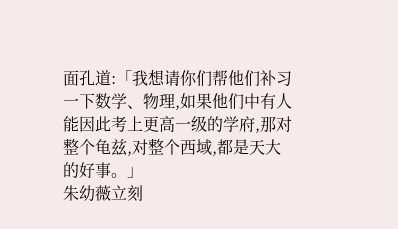面孔道:「我想请你们帮他们补习一下数学、物理,如果他们中有人能因此考上更高一级的学府,那对整个龟兹,对整个西域,都是天大的好事。」
朱幼薇立刻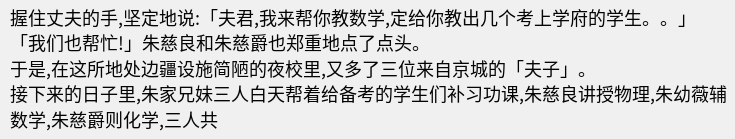握住丈夫的手,坚定地说:「夫君,我来帮你教数学,定给你教出几个考上学府的学生。。」
「我们也帮忙!」朱慈良和朱慈爵也郑重地点了点头。
于是,在这所地处边疆设施简陋的夜校里,又多了三位来自京城的「夫子」。
接下来的日子里,朱家兄妹三人白天帮着给备考的学生们补习功课,朱慈良讲授物理,朱幼薇辅数学,朱慈爵则化学,三人共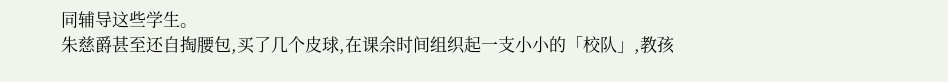同辅导这些学生。
朱慈爵甚至还自掏腰包,买了几个皮球,在课余时间组织起一支小小的「校队」,教孩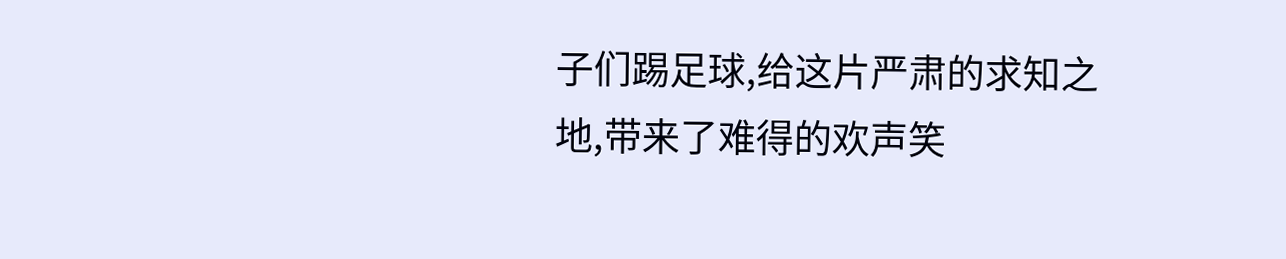子们踢足球,给这片严肃的求知之地,带来了难得的欢声笑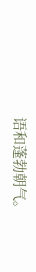语和蓬勃朝气。